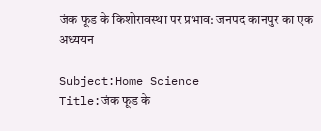जंक फूड के किशोरावस्था पर प्रभाव: जनपद कानपुर का एक अध्ययन

Subject:Home Science
Title:जंक फूड के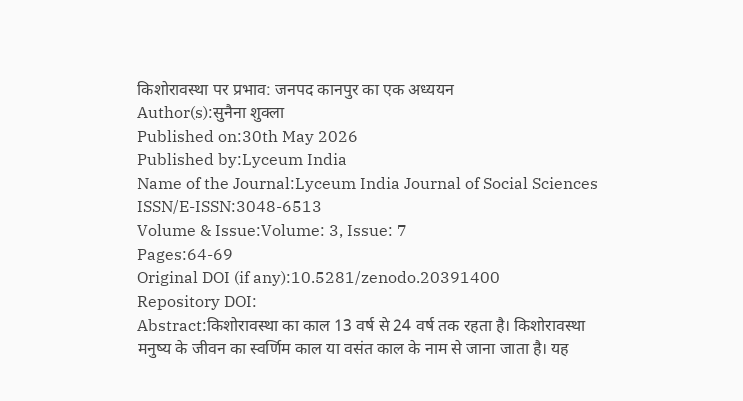किशोरावस्था पर प्रभाव: जनपद कानपुर का एक अध्ययन
Author(s):सुनैना शुक्ला
Published on:30th May 2026
Published by:Lyceum India
Name of the Journal:Lyceum India Journal of Social Sciences
ISSN/E-ISSN:3048-6513
Volume & Issue:Volume: 3, Issue: 7
Pages:64-69
Original DOI (if any):10.5281/zenodo.20391400
Repository DOI:
Abstract:किशोरावस्था का काल 13 वर्ष से 24 वर्ष तक रहता है। किशोरावस्था मनुष्य के जीवन का स्वर्णिम काल या वसंत काल के नाम से जाना जाता है। यह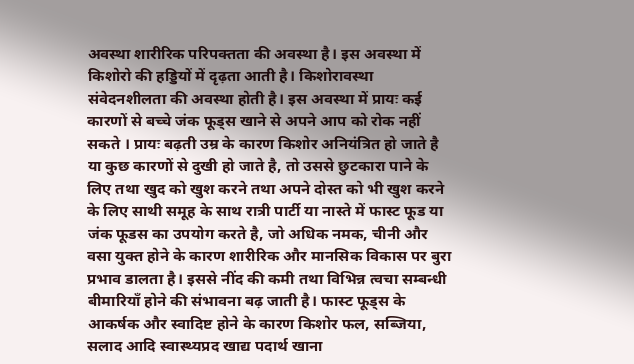अवस्था शारीरिक परिपक्तता की अवस्था है। इस अवस्था में किशोरो की हड्डियों में दृढ़ता आती है। किशोरावस्था संवेदनशीलता की अवस्था होती है। इस अवस्था में प्रायः कई कारणों से बच्चे जंक फूड्स खाने से अपने आप को रोक नहीं सकते । प्रायः बढ़ती उम्र के कारण किशोर अनियंत्रित हो जाते है या कुछ कारणों से दुखी हो जाते है, तो उससे छुटकारा पाने के लिए तथा खुद को खुश करने तथा अपने दोस्त को भी खुश करने के लिए साथी समूह के साथ रात्री पार्टी या नास्ते में फास्ट फूड या जंक फूडस का उपयोग करते है, जो अधिक नमक, चीनी और वसा युक्त होने के कारण शारीरिक और मानसिक विकास पर बुरा प्रभाव डालता है। इससे नींद की कमी तथा विभिन्न त्वचा सम्बन्धी बीमारियाँ होने की संभावना बढ़ जाती है। फास्ट फूड्स के आकर्षक और स्वादिष्ट होने के कारण किशोर फल, सब्जिया, सलाद आदि स्वास्थ्यप्रद खाद्य पदार्थ खाना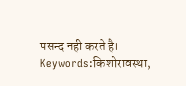पसन्द नही करते है।
Keywords:किशोरावस्था,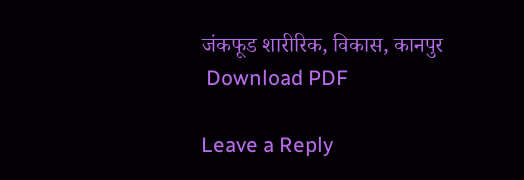जंकफूड शारीरिक, विकास, कानपुर
 Download PDF

Leave a Reply